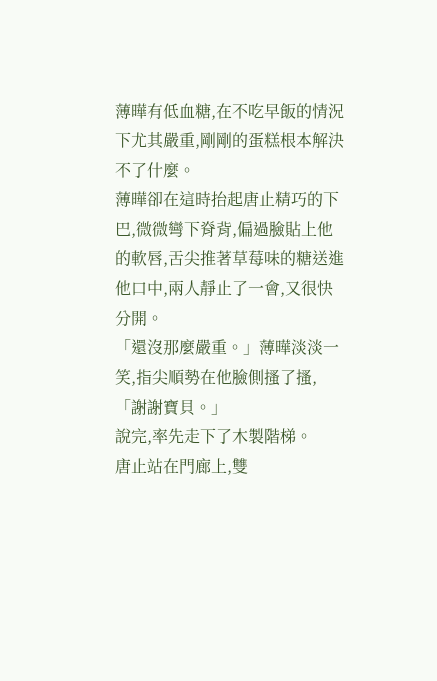薄曄有低血糖,在不吃早飯的情況下尤其嚴重,剛剛的蛋糕根本解決不了什麼。
薄曄卻在這時抬起唐止精巧的下巴,微微彎下脊背,偏過臉貼上他的軟唇,舌尖推著草莓味的糖送進他口中,兩人靜止了一會,又很快分開。
「還沒那麼嚴重。」薄曄淡淡一笑,指尖順勢在他臉側搔了搔,「謝謝寶貝。」
說完,率先走下了木製階梯。
唐止站在門廊上,雙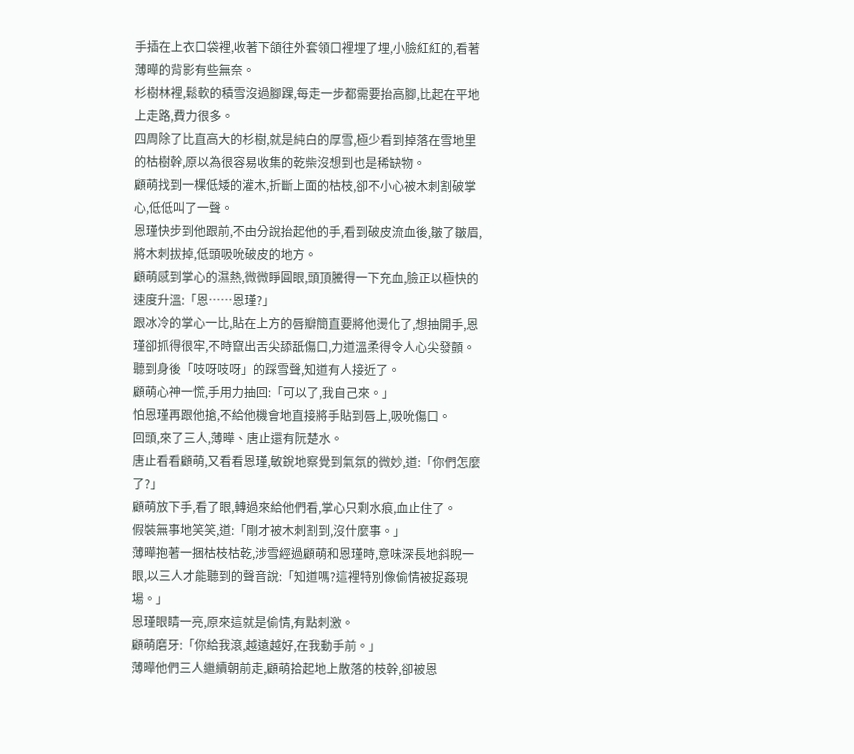手插在上衣口袋裡,收著下頜往外套領口裡埋了埋,小臉紅紅的,看著薄曄的背影有些無奈。
杉樹林裡,鬆軟的積雪沒過腳踝,每走一步都需要抬高腳,比起在平地上走路,費力很多。
四周除了比直高大的杉樹,就是純白的厚雪,極少看到掉落在雪地里的枯樹幹,原以為很容易收集的乾柴沒想到也是稀缺物。
顧萌找到一棵低矮的灌木,折斷上面的枯枝,卻不小心被木刺割破掌心,低低叫了一聲。
恩瑾快步到他跟前,不由分說抬起他的手,看到破皮流血後,皺了皺眉,將木刺拔掉,低頭吸吮破皮的地方。
顧萌感到掌心的濕熱,微微睜圓眼,頭頂騰得一下充血,臉正以極快的速度升溫:「恩……恩瑾?」
跟冰冷的掌心一比,貼在上方的唇瓣簡直要將他燙化了,想抽開手,恩瑾卻抓得很牢,不時竄出舌尖舔舐傷口,力道溫柔得令人心尖發顫。
聽到身後「吱呀吱呀」的踩雪聲,知道有人接近了。
顧萌心神一慌,手用力抽回:「可以了,我自己來。」
怕恩瑾再跟他搶,不給他機會地直接將手貼到唇上,吸吮傷口。
回頭,來了三人,薄曄、唐止還有阮楚水。
唐止看看顧萌,又看看恩瑾,敏銳地察覺到氣氛的微妙,道:「你們怎麼了?」
顧萌放下手,看了眼,轉過來給他們看,掌心只剩水痕,血止住了。
假裝無事地笑笑,道:「剛才被木刺割到,沒什麼事。」
薄曄抱著一捆枯枝枯乾,涉雪經過顧萌和恩瑾時,意味深長地斜睨一眼,以三人才能聽到的聲音說:「知道嗎?這裡特別像偷情被捉姦現場。」
恩瑾眼睛一亮,原來這就是偷情,有點刺激。
顧萌磨牙:「你給我滾,越遠越好,在我動手前。」
薄曄他們三人繼續朝前走,顧萌拾起地上散落的枝幹,卻被恩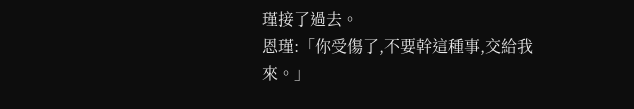瑾接了過去。
恩瑾:「你受傷了,不要幹這種事,交給我來。」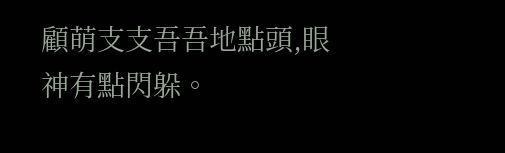顧萌支支吾吾地點頭,眼神有點閃躲。